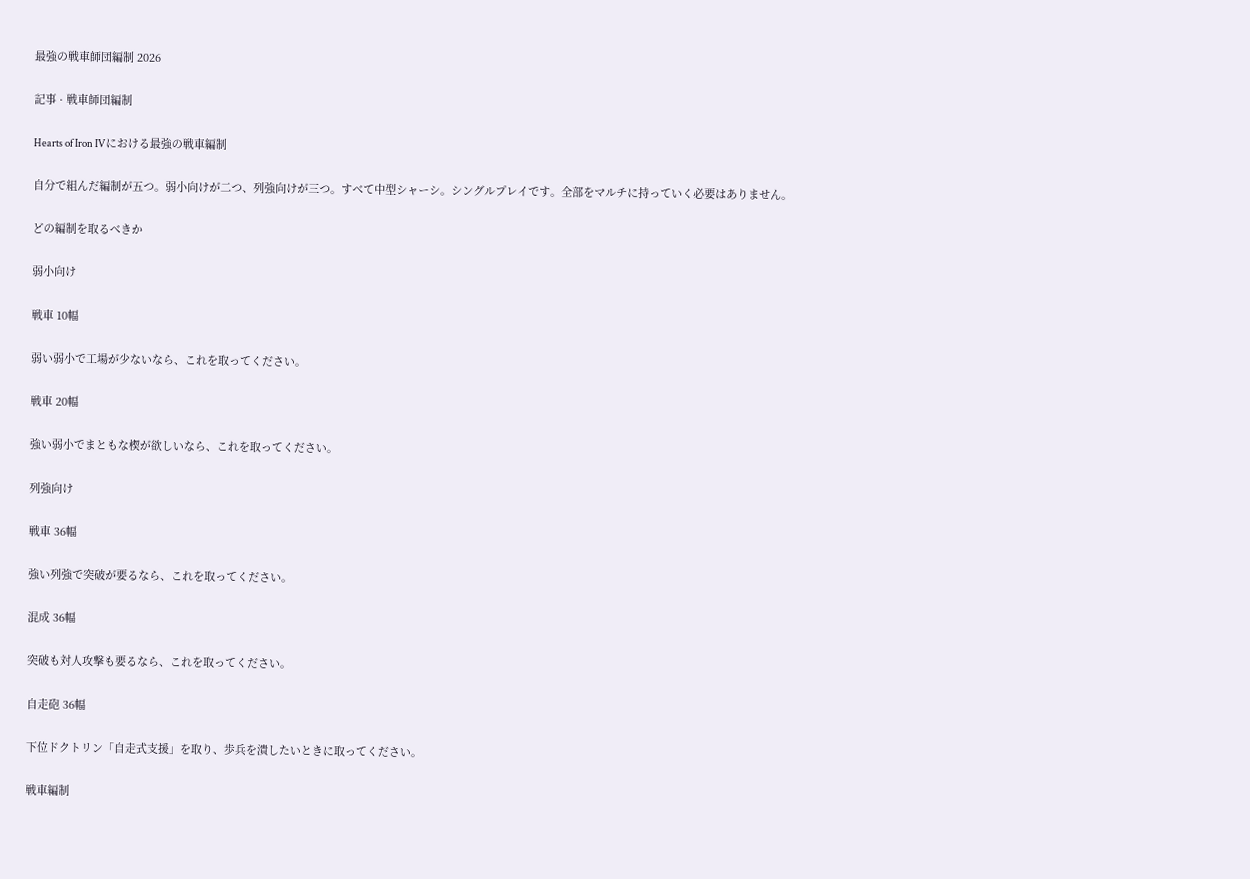最強の戦車師団編制 2026

記事 · 戦車師団編制

Hearts of Iron IVにおける最強の戦車編制

自分で組んだ編制が五つ。弱小向けが二つ、列強向けが三つ。すべて中型シャーシ。シングルプレイです。全部をマルチに持っていく必要はありません。

どの編制を取るべきか

弱小向け

戦車 10幅

弱い弱小で工場が少ないなら、これを取ってください。

戦車 20幅

強い弱小でまともな楔が欲しいなら、これを取ってください。

列強向け

戦車 36幅

強い列強で突破が要るなら、これを取ってください。

混成 36幅

突破も対人攻撃も要るなら、これを取ってください。

自走砲 36幅

下位ドクトリン「自走式支援」を取り、歩兵を潰したいときに取ってください。

戦車編制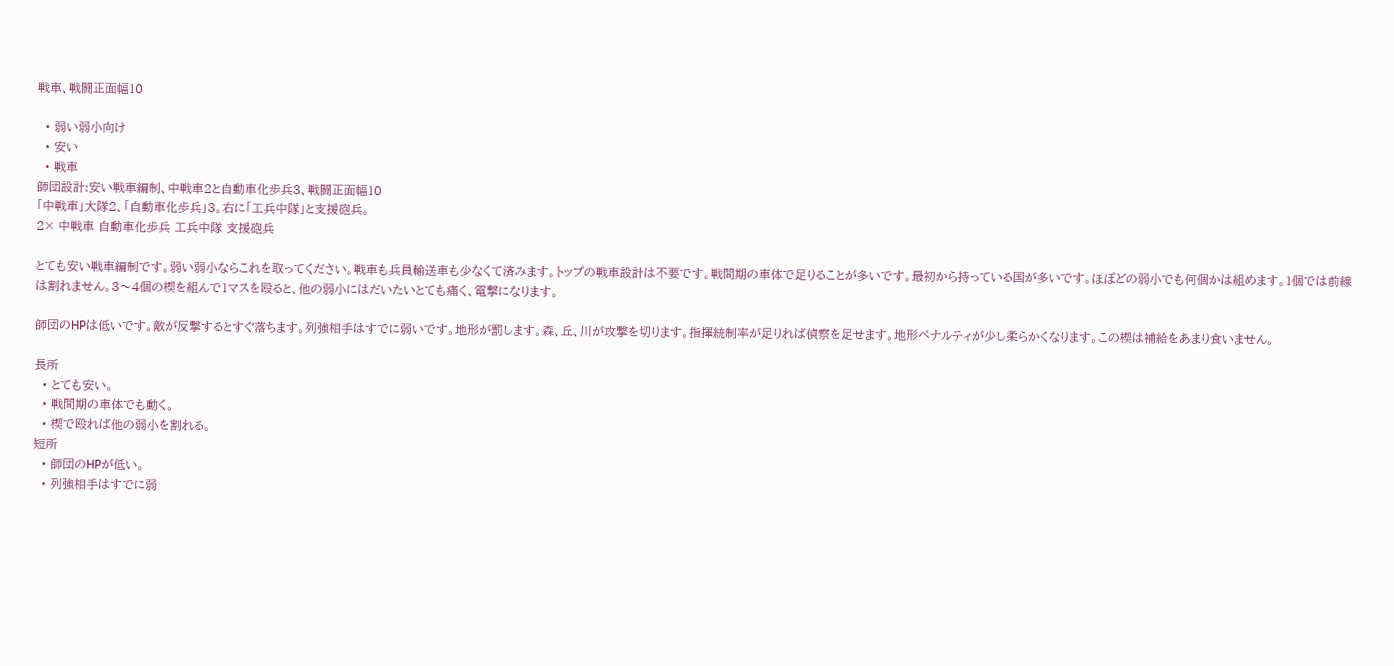戦車、戦闘正面幅10

  • 弱い弱小向け
  • 安い
  • 戦車
師団設計:安い戦車編制、中戦車2と自動車化歩兵3、戦闘正面幅10
「中戦車」大隊2、「自動車化歩兵」3。右に「工兵中隊」と支援砲兵。
2× 中戦車 自動車化歩兵 工兵中隊 支援砲兵

とても安い戦車編制です。弱い弱小ならこれを取ってください。戦車も兵員輸送車も少なくて済みます。トップの戦車設計は不要です。戦間期の車体で足りることが多いです。最初から持っている国が多いです。ほぼどの弱小でも何個かは組めます。1個では前線は割れません。3〜4個の楔を組んで1マスを殴ると、他の弱小にはだいたいとても痛く、電撃になります。

師団のHPは低いです。敵が反撃するとすぐ落ちます。列強相手はすでに弱いです。地形が罰します。森、丘、川が攻撃を切ります。指揮統制率が足りれば偵察を足せます。地形ペナルティが少し柔らかくなります。この楔は補給をあまり食いません。

長所
  • とても安い。
  • 戦間期の車体でも動く。
  • 楔で殴れば他の弱小を割れる。
短所
  • 師団のHPが低い。
  • 列強相手はすでに弱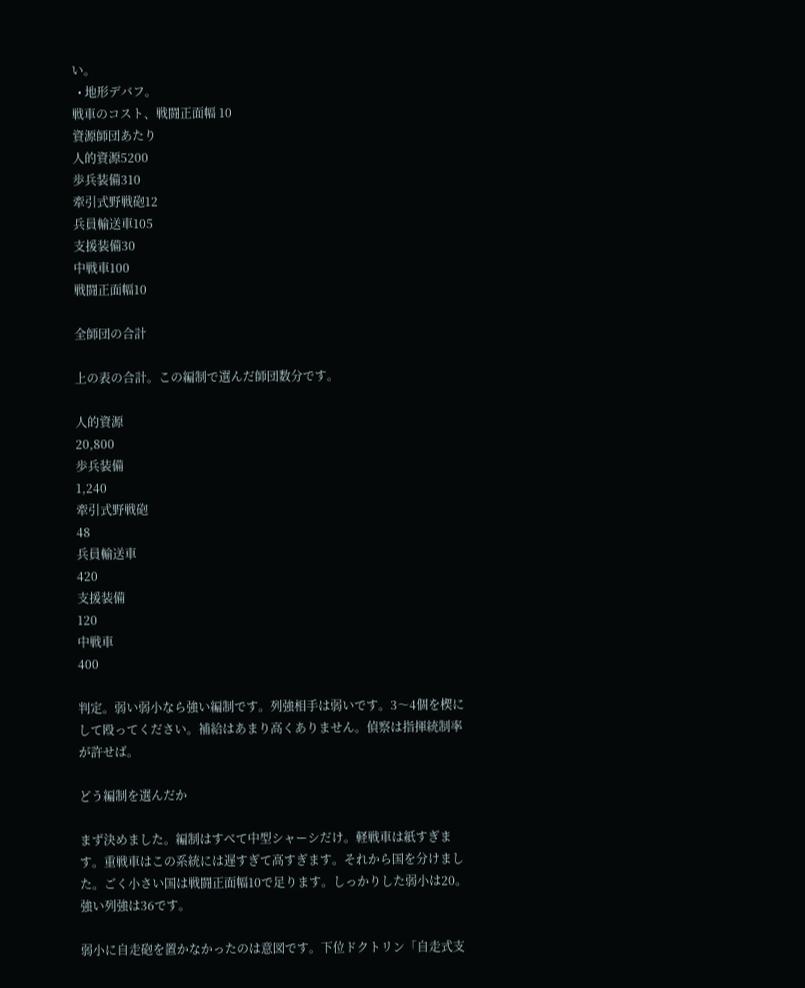い。
  • 地形デバフ。
戦車のコスト、戦闘正面幅 10
資源師団あたり
人的資源5200
歩兵装備310
牽引式野戦砲12
兵員輸送車105
支援装備30
中戦車100
戦闘正面幅10

全師団の合計

上の表の合計。この編制で選んだ師団数分です。

人的資源
20,800
歩兵装備
1,240
牽引式野戦砲
48
兵員輸送車
420
支援装備
120
中戦車
400

判定。弱い弱小なら強い編制です。列強相手は弱いです。3〜4個を楔にして殴ってください。補給はあまり高くありません。偵察は指揮統制率が許せば。

どう編制を選んだか

まず決めました。編制はすべて中型シャーシだけ。軽戦車は紙すぎます。重戦車はこの系統には遅すぎて高すぎます。それから国を分けました。ごく小さい国は戦闘正面幅10で足ります。しっかりした弱小は20。強い列強は36です。

弱小に自走砲を置かなかったのは意図です。下位ドクトリン「自走式支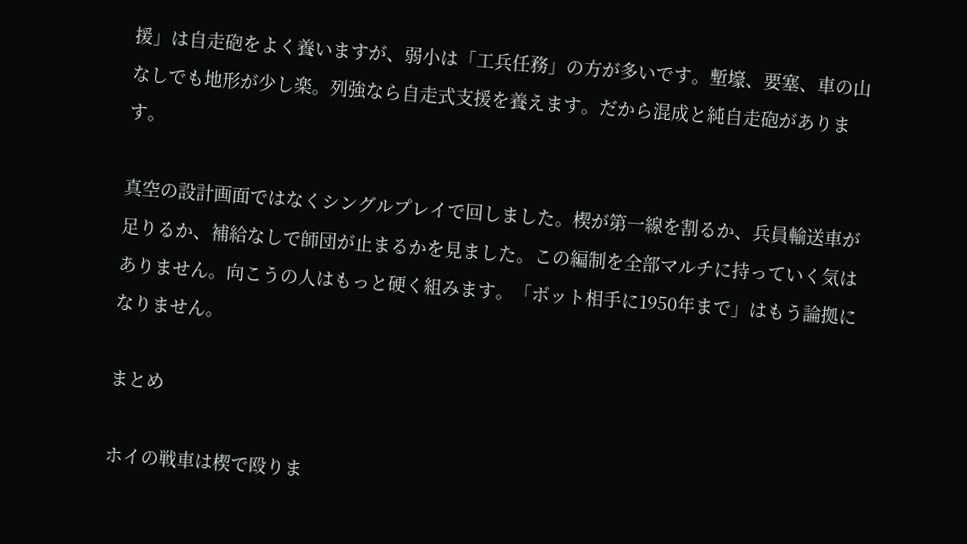援」は自走砲をよく養いますが、弱小は「工兵任務」の方が多いです。塹壕、要塞、車の山なしでも地形が少し楽。列強なら自走式支援を養えます。だから混成と純自走砲があります。

真空の設計画面ではなくシングルプレイで回しました。楔が第一線を割るか、兵員輸送車が足りるか、補給なしで師団が止まるかを見ました。この編制を全部マルチに持っていく気はありません。向こうの人はもっと硬く組みます。「ボット相手に1950年まで」はもう論拠になりません。

まとめ

ホイの戦車は楔で殴りま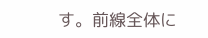す。前線全体に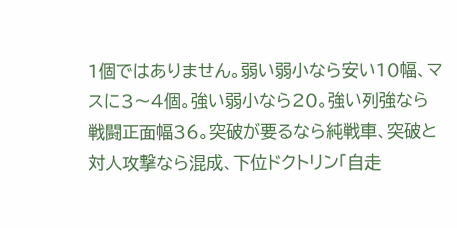1個ではありません。弱い弱小なら安い10幅、マスに3〜4個。強い弱小なら20。強い列強なら戦闘正面幅36。突破が要るなら純戦車、突破と対人攻撃なら混成、下位ドクトリン「自走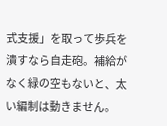式支援」を取って歩兵を潰すなら自走砲。補給がなく緑の空もないと、太い編制は動きません。